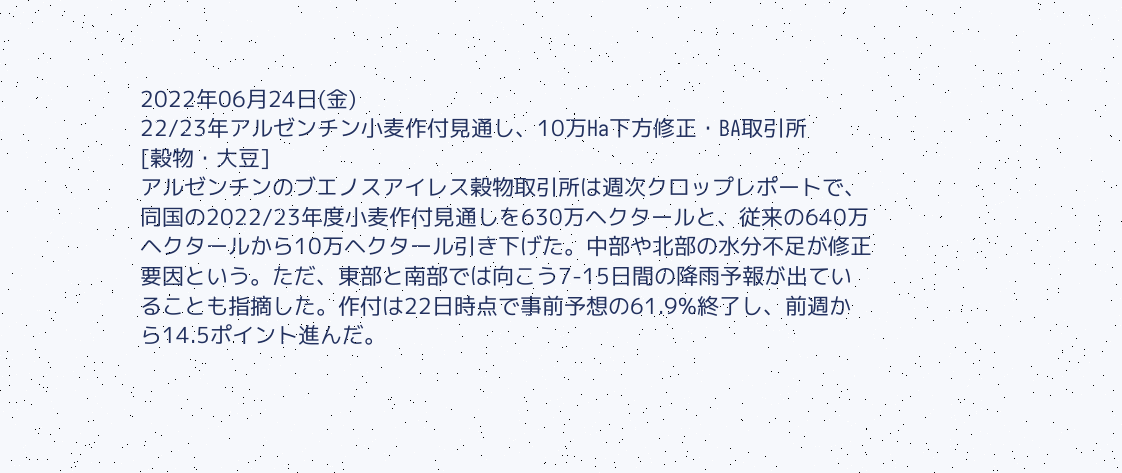2022年06月24日(金)
22/23年アルゼンチン小麦作付見通し、10万Ha下方修正・BA取引所
[穀物・大豆]
アルゼンチンのブエノスアイレス穀物取引所は週次クロップレポートで、同国の2022/23年度小麦作付見通しを630万ヘクタールと、従来の640万ヘクタールから10万ヘクタール引き下げた。中部や北部の水分不足が修正要因という。ただ、東部と南部では向こう7-15日間の降雨予報が出ていることも指摘した。作付は22日時点で事前予想の61.9%終了し、前週から14.5ポイント進んだ。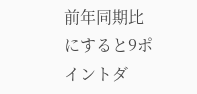前年同期比にすると9ポイントダ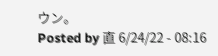ウン。
Posted by 直 6/24/22 - 08:16